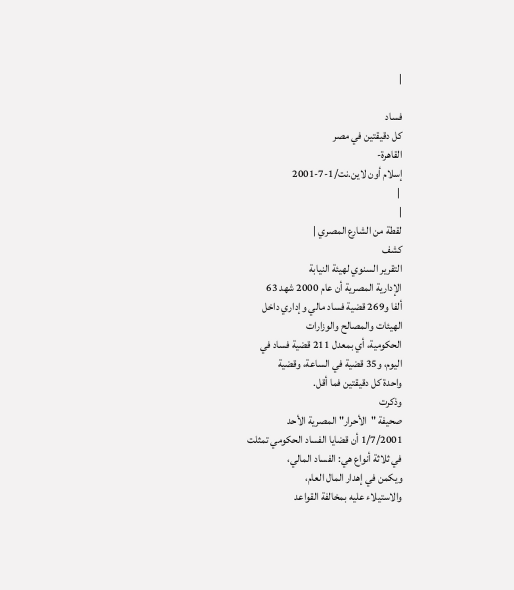|

فساد
كل دقيقتين في مصر
القاهرة-
إسلام أون لاين.نت/1-7-2001
 |
|
لقطة من الشارع المصري |
كشف
التقرير السنوي لهيئة النيابة
الإدارية المصرية أن عام 2000 شهد 63
ألفا و269 قضية فساد مالي وإداري داخل
الهيئات والمصالح والوزارات
الحكومية، أي بمعدل 211 قضية فساد في
اليوم، و35 قضية في الساعة، وقضية
واحدة كل دقيقتين فما أقل.
وذكرت
صحيفة "الأحرار" المصرية الأحد
1/7/2001 أن قضايا الفساد الحكومي تمثلت
في ثلاثة أنواع هي: الفساد المالي،
ويكمن في إهدار المال العام،
والاستيلاء عليه بمخالفة القواعد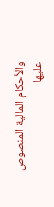والأحكام المالية المنصوص عليها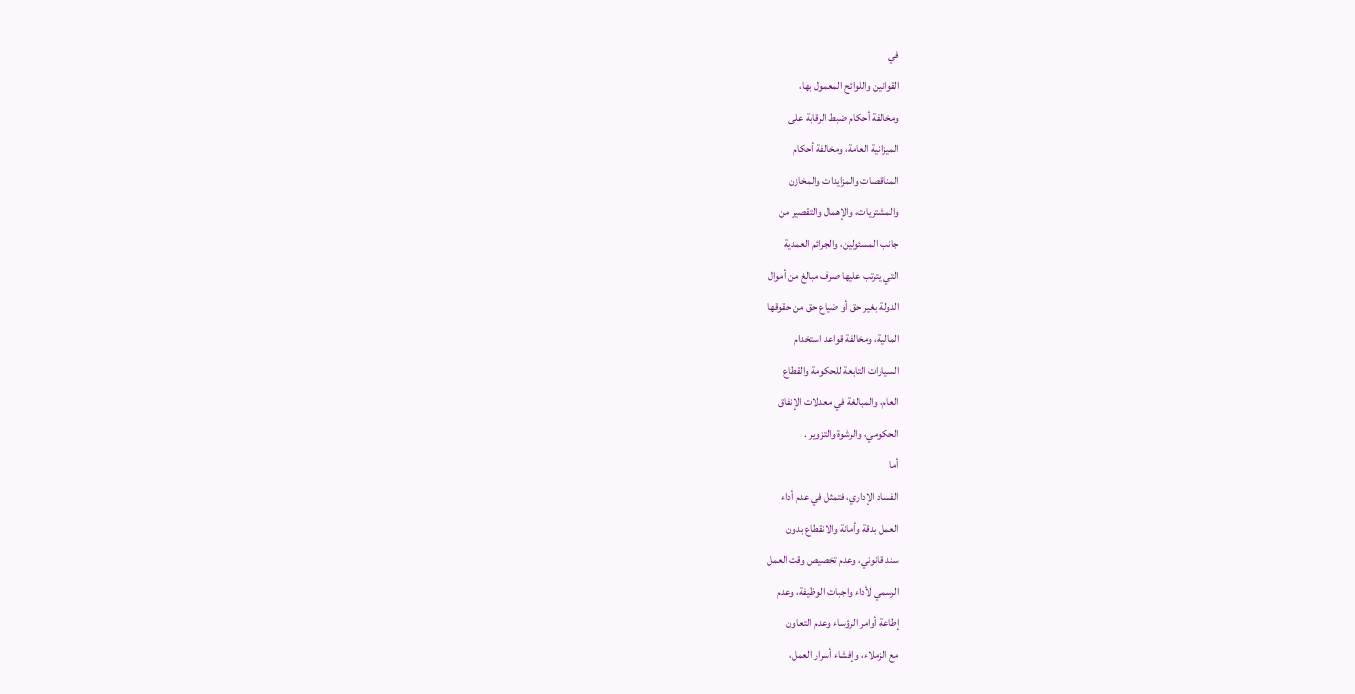في
القوانين واللوائح المعمول بها،
ومخالفة أحكام ضبط الرقابة على
الميزانية العامة، ومخالفة أحكام
المناقصات والمزايدات والمخازن
والمشتريات، والإهمال والتقصير من
جانب المسئولين، والجرائم العمدية
التي يترتب عليها صرف مبالغ من أموال
الدولة بغير حق أو ضياع حق من حقوقها
المالية، ومخالفة قواعد استخدام
السيارات التابعة للحكومة والقطاع
العام، والمبالغة في معدلات الإنفاق
الحكومي، والرشوة والتزوير .
أما
الفساد الإداري، فتمثل في عدم أداء
العمل بدقة وأمانة والانقطاع بدون
سند قانوني، وعدم تخصيص وقت العمل
الرسمي لأداء واجبات الوظيفة، وعدم
إطاعة أوامر الرؤساء وعدم التعاون
مع الزملاء، وإفشاء أسرار العمل،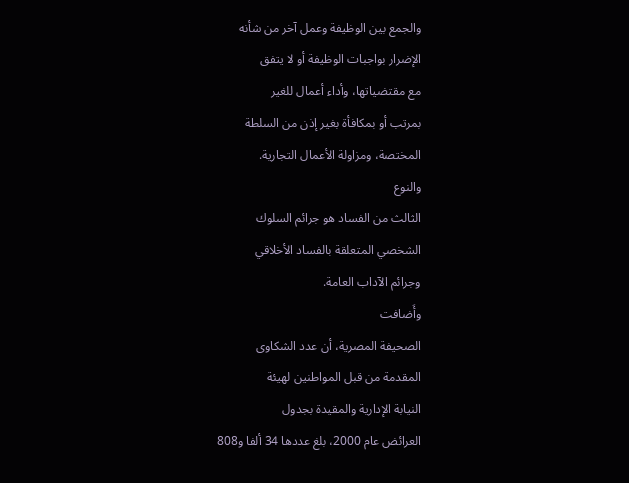والجمع بين الوظيفة وعمل آخر من شأنه
الإضرار بواجبات الوظيفة أو لا يتفق
مع مقتضياتها، وأداء أعمال للغير
بمرتب أو بمكافأة بغير إذن من السلطة
المختصة، ومزاولة الأعمال التجارية.
والنوع
الثالث من الفساد هو جرائم السلوك
الشخصي المتعلقة بالفساد الأخلاقي
وجرائم الآداب العامة.
وأَضافت
الصحيفة المصرية، أن عدد الشكاوى
المقدمة من قبل المواطنين لهيئة
النيابة الإدارية والمقيدة بجدول
العرائض عام 2000، بلغ عددها 34 ألفا و808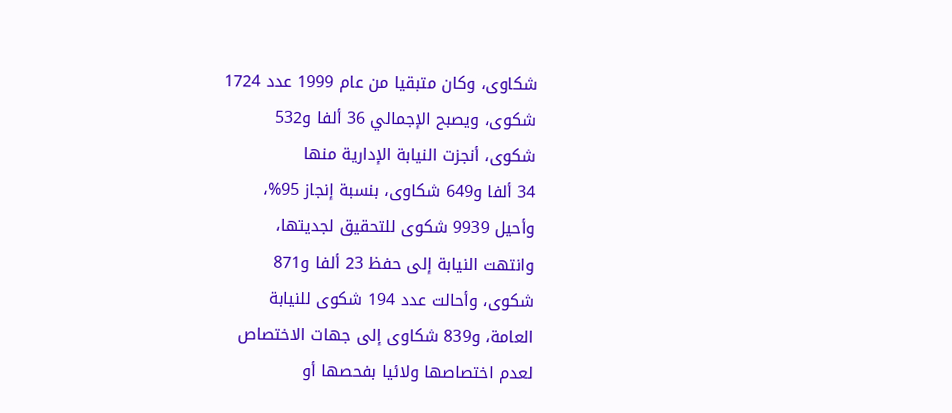شكاوى، وكان متبقيا من عام 1999 عدد 1724
شكوى، ويصبح الإجمالي 36 ألفا و532
شكوى، أنجزت النيابة الإدارية منها
34 ألفا و649 شكاوى، بنسبة إنجاز 95%،
وأحيل 9939 شكوى للتحقيق لجديتها،
وانتهت النيابة إلى حفظ 23 ألفا و871
شكوى، وأحالت عدد 194 شكوى للنيابة
العامة، و839 شكاوى إلى جهات الاختصاص
لعدم اختصاصها ولائيا بفحصها أو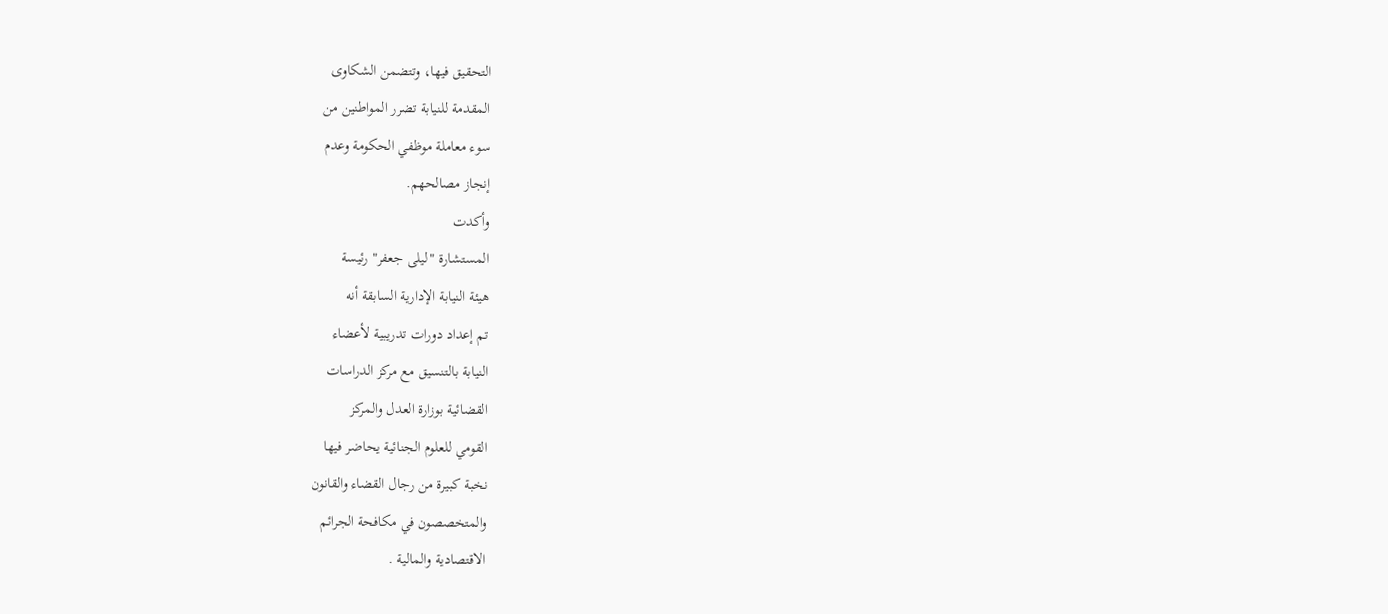التحقيق فيها، وتتضمن الشكاوى
المقدمة للنيابة تضرر المواطنين من
سوء معاملة موظفي الحكومة وعدم
إنجاز مصالحهم.
وأكدت
المستشارة "ليلى جعفر" رئيسة
هيئة النيابة الإدارية السابقة أنه
تم إعداد دورات تدريبية لأعضاء
النيابة بالتنسيق مع مركز الدراسات
القضائية بوزارة العدل والمركز
القومي للعلوم الجنائية يحاضر فيها
نخبة كبيرة من رجال القضاء والقانون
والمتخصصون في مكافحة الجرائم
الاقتصادية والمالية .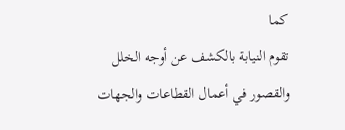كما
تقوم النيابة بالكشف عن أوجه الخلل
والقصور في أعمال القطاعات والجهات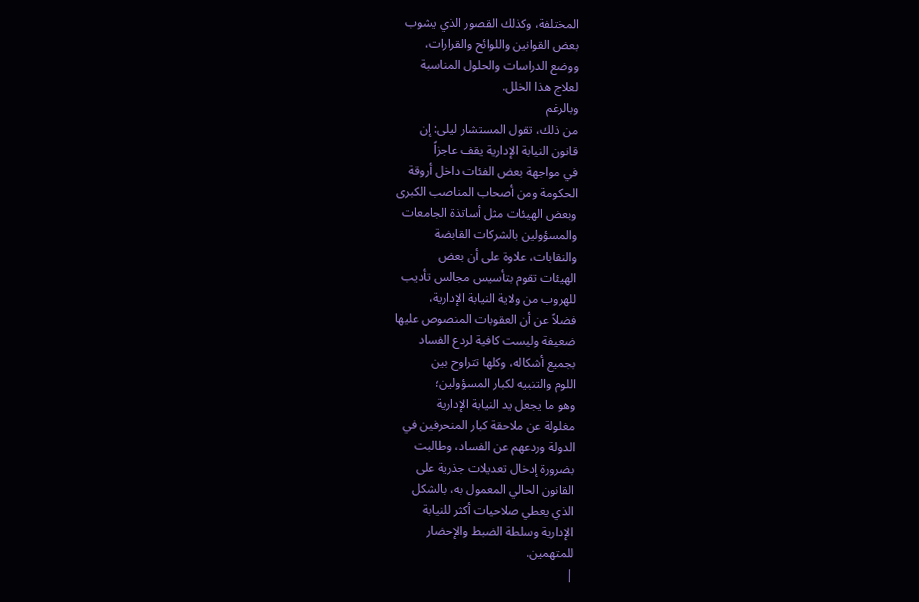المختلفة، وكذلك القصور الذي يشوب
بعض القوانين واللوائح والقرارات،
ووضع الدراسات والحلول المناسبة
لعلاج هذا الخلل.
وبالرغم
من ذلك، تقول المستشار ليلى: إن
قانون النيابة الإدارية يقف عاجزاً
في مواجهة بعض الفئات داخل أروقة
الحكومة ومن أصحاب المناصب الكبرى
وبعض الهيئات مثل أساتذة الجامعات
والمسؤولين بالشركات القابضة
والنقابات، علاوة على أن بعض
الهيئات تقوم بتأسيس مجالس تأديب
للهروب من ولاية النيابة الإدارية،
فضلاً عن أن العقوبات المنصوص عليها
ضعيفة وليست كافية لردع الفساد
بجميع أشكاله، وكلها تتراوح بين
اللوم والتنبيه لكبار المسؤولين؛
وهو ما يجعل يد النيابة الإدارية
مغلولة عن ملاحقة كبار المنحرفين في
الدولة وردعهم عن الفساد، وطالبت
بضرورة إدخال تعديلات جذرية على
القانون الحالي المعمول به، بالشكل
الذي يعطي صلاحيات أكثر للنيابة
الإدارية وسلطة الضبط والإحضار
للمتهمين.
|